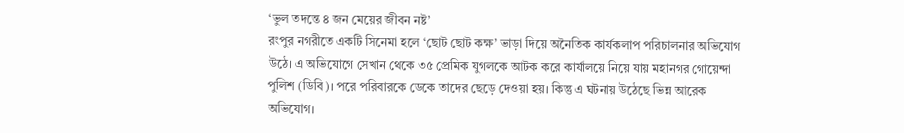‘ভুল তদন্তে ৪ জন মেয়ের জীবন নষ্ট’
রংপুর নগরীতে একটি সিনেমা হলে ‘ছোট ছোট কক্ষ’ ভাড়া দিয়ে অনৈতিক কার্যকলাপ পরিচালনার অভিযোগ উঠে। এ অভিযোগে সেখান থেকে ৩৫ প্রেমিক যুগলকে আটক করে কার্যালয়ে নিয়ে যায় মহানগর গোয়েন্দা পুলিশ (ডিবি)। পরে পরিবারকে ডেকে তাদের ছেড়ে দেওয়া হয়। কিন্তু এ ঘটনায় উঠেছে ভিন্ন আরেক অভিযোগ।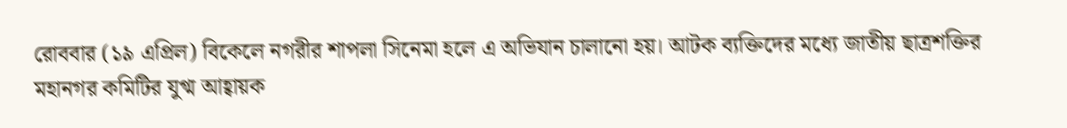রোববার (১৯ এপ্রিল) বিকেলে নগরীর শাপলা সিনেমা হলে এ অভিযান চালানো হয়। আটক ব্যক্তিদের মধ্যে জাতীয় ছাত্রশক্তির মহানগর কমিটির যুগ্ম আহ্বায়ক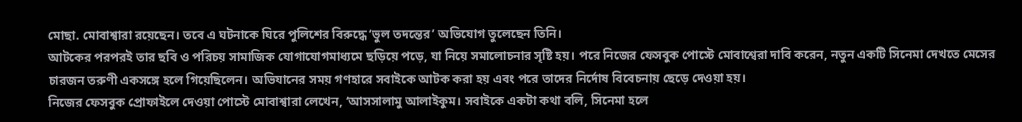মোছা. মোবাশ্বারা রয়েছেন। তবে এ ঘটনাকে ঘিরে পুলিশের বিরুদ্ধে ‘ভুল তদন্তের’ অভিযোগ তুলেছেন তিনি।
আটকের পরপরই তার ছবি ও পরিচয় সামাজিক যোগাযোগমাধ্যমে ছড়িয়ে পড়ে, যা নিয়ে সমালোচনার সৃষ্টি হয়। পরে নিজের ফেসবুক পোস্টে মোবাশ্বেরা দাবি করেন, নতুন একটি সিনেমা দেখতে মেসের চারজন তরুণী একসঙ্গে হলে গিয়েছিলেন। অভিযানের সময় গণহারে সবাইকে আটক করা হয় এবং পরে তাদের নির্দোষ বিবেচনায় ছেড়ে দেওয়া হয়।
নিজের ফেসবুক প্রোফাইলে দেওয়া পোস্টে মোবাশ্বারা লেখেন, ‘আসসালামু আলাইকুম। সবাইকে একটা কথা বলি, সিনেমা হলে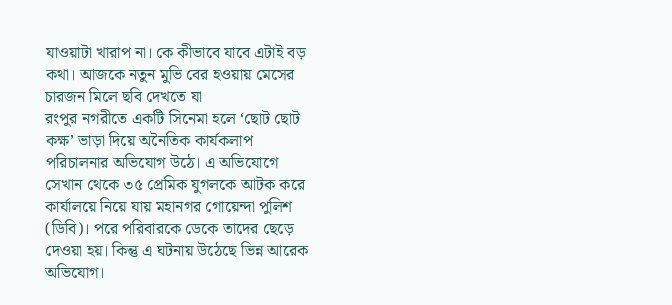যাওয়াটা খারাপ না। কে কীভাবে যাবে এটাই বড় কথা। আজকে নতুন মুভি বের হওয়ায় মেসের চারজন মিলে ছবি দেখতে যা
রংপুর নগরীতে একটি সিনেমা হলে ‘ছোট ছোট কক্ষ’ ভাড়া দিয়ে অনৈতিক কার্যকলাপ পরিচালনার অভিযোগ উঠে। এ অভিযোগে সেখান থেকে ৩৫ প্রেমিক যুগলকে আটক করে কার্যালয়ে নিয়ে যায় মহানগর গোয়েন্দা পুলিশ (ডিবি)। পরে পরিবারকে ডেকে তাদের ছেড়ে দেওয়া হয়। কিন্তু এ ঘটনায় উঠেছে ভিন্ন আরেক অভিযোগ।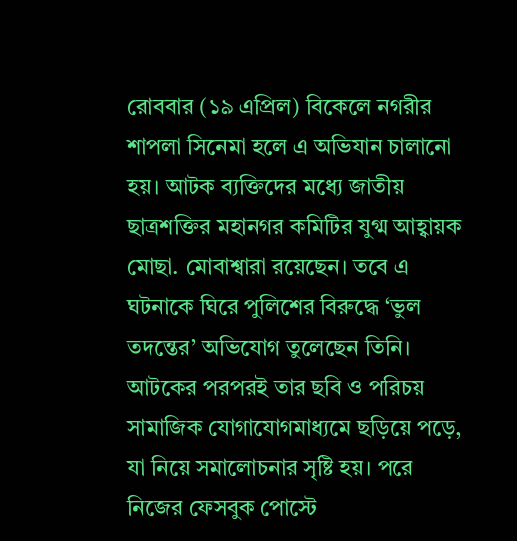রোববার (১৯ এপ্রিল) বিকেলে নগরীর শাপলা সিনেমা হলে এ অভিযান চালানো হয়। আটক ব্যক্তিদের মধ্যে জাতীয় ছাত্রশক্তির মহানগর কমিটির যুগ্ম আহ্বায়ক মোছা. মোবাশ্বারা রয়েছেন। তবে এ ঘটনাকে ঘিরে পুলিশের বিরুদ্ধে ‘ভুল তদন্তের’ অভিযোগ তুলেছেন তিনি।
আটকের পরপরই তার ছবি ও পরিচয় সামাজিক যোগাযোগমাধ্যমে ছড়িয়ে পড়ে, যা নিয়ে সমালোচনার সৃষ্টি হয়। পরে নিজের ফেসবুক পোস্টে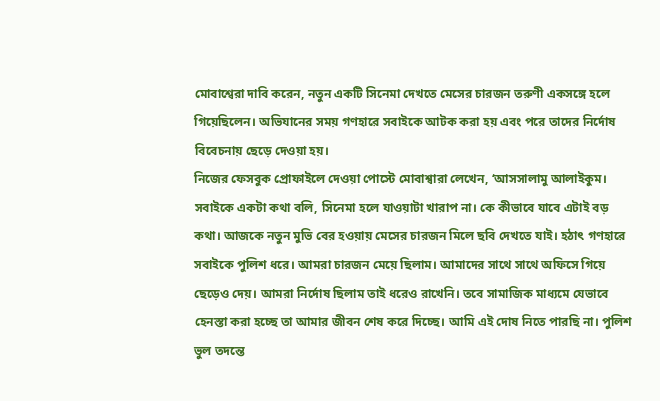মোবাশ্বেরা দাবি করেন, নতুন একটি সিনেমা দেখতে মেসের চারজন তরুণী একসঙ্গে হলে গিয়েছিলেন। অভিযানের সময় গণহারে সবাইকে আটক করা হয় এবং পরে তাদের নির্দোষ বিবেচনায় ছেড়ে দেওয়া হয়।
নিজের ফেসবুক প্রোফাইলে দেওয়া পোস্টে মোবাশ্বারা লেখেন, ‘আসসালামু আলাইকুম। সবাইকে একটা কথা বলি, সিনেমা হলে যাওয়াটা খারাপ না। কে কীভাবে যাবে এটাই বড় কথা। আজকে নতুন মুভি বের হওয়ায় মেসের চারজন মিলে ছবি দেখতে যাই। হঠাৎ গণহারে সবাইকে পুলিশ ধরে। আমরা চারজন মেয়ে ছিলাম। আমাদের সাথে সাথে অফিসে গিয়ে ছেড়েও দেয়। আমরা নির্দোষ ছিলাম তাই ধরেও রাখেনি। তবে সামাজিক মাধ্যমে যেভাবে হেনস্তা করা হচ্ছে তা আমার জীবন শেষ করে দিচ্ছে। আমি এই দোষ নিতে পারছি না। পুলিশ ভুল তদন্তে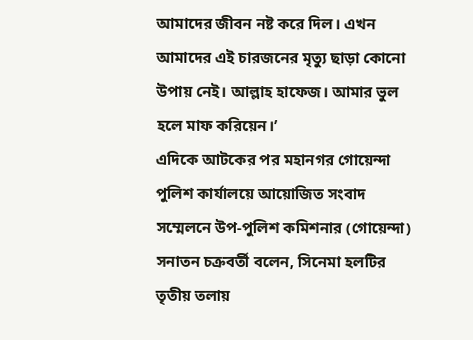আমাদের জীবন নষ্ট করে দিল। এখন আমাদের এই চারজনের মৃত্যু ছাড়া কোনো উপায় নেই। আল্লাহ হাফেজ। আমার ভুল হলে মাফ করিয়েন।’
এদিকে আটকের পর মহানগর গোয়েন্দা পুলিশ কার্যালয়ে আয়োজিত সংবাদ সম্মেলনে উপ-পুলিশ কমিশনার (গোয়েন্দা) সনাতন চক্রবর্তী বলেন, সিনেমা হলটির তৃতীয় তলায়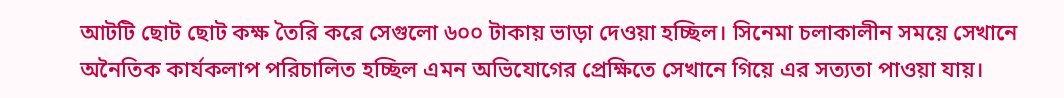আটটি ছোট ছোট কক্ষ তৈরি করে সেগুলো ৬০০ টাকায় ভাড়া দেওয়া হচ্ছিল। সিনেমা চলাকালীন সময়ে সেখানে অনৈতিক কার্যকলাপ পরিচালিত হচ্ছিল এমন অভিযোগের প্রেক্ষিতে সেখানে গিয়ে এর সত্যতা পাওয়া যায়।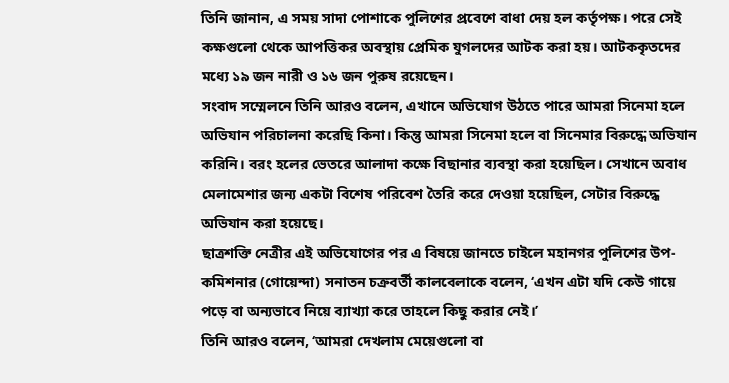তিনি জানান, এ সময় সাদা পোশাকে পুলিশের প্রবেশে বাধা দেয় হল কর্তৃপক্ষ। পরে সেই কক্ষগুলো থেকে আপত্তিকর অবস্থায় প্রেমিক যুগলদের আটক করা হয়। আটককৃতদের মধ্যে ১৯ জন নারী ও ১৬ জন পুরুষ রয়েছেন।
সংবাদ সম্মেলনে তিনি আরও বলেন, এখানে অভিযোগ উঠতে পারে আমরা সিনেমা হলে অভিযান পরিচালনা করেছি কিনা। কিন্তু আমরা সিনেমা হলে বা সিনেমার বিরুদ্ধে অভিযান করিনি। বরং হলের ভেতরে আলাদা কক্ষে বিছানার ব্যবস্থা করা হয়েছিল। সেখানে অবাধ মেলামেশার জন্য একটা বিশেষ পরিবেশ তৈরি করে দেওয়া হয়েছিল, সেটার বিরুদ্ধে অভিযান করা হয়েছে।
ছাত্রশক্তি নেত্রীর এই অভিযোগের পর এ বিষয়ে জানতে চাইলে মহানগর পুলিশের উপ-কমিশনার (গোয়েন্দা) সনাতন চক্রবর্তী কালবেলাকে বলেন, ‘এখন এটা যদি কেউ গায়ে পড়ে বা অন্যভাবে নিয়ে ব্যাখ্যা করে তাহলে কিছু করার নেই।’
তিনি আরও বলেন, ‘আমরা দেখলাম মেয়েগুলো বা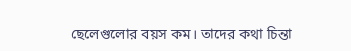ছেলেগুলোর বয়স কম। তাদের কথা চিন্তা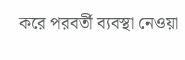করে পরবর্তী ব্যবস্থা নেওয়া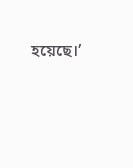হয়েছে।’